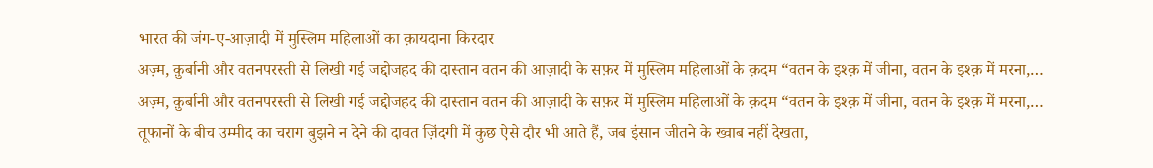भारत की जंग-ए-आज़ादी में मुस्लिम महिलाओं का क़ायदाना किरदार
अज़्म, क़ुर्बानी और वतनपरस्ती से लिखी गई जद्दोजहद की दास्तान वतन की आज़ादी के सफ़र में मुस्लिम महिलाओं के क़दम “वतन के इश्क़ में जीना, वतन के इश्क़ में मरना,…
अज़्म, क़ुर्बानी और वतनपरस्ती से लिखी गई जद्दोजहद की दास्तान वतन की आज़ादी के सफ़र में मुस्लिम महिलाओं के क़दम “वतन के इश्क़ में जीना, वतन के इश्क़ में मरना,…
तूफानों के बीच उम्मीद का चराग बुझने न देने की दावत ज़िंदगी में कुछ ऐसे दौर भी आते हैं, जब इंसान जीतने के ख्वाब नहीं देखता,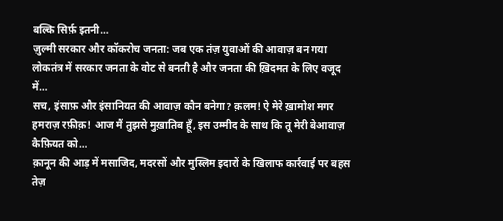बल्कि सिर्फ़ इतनी…
ज़ुल्मी सरकार और कॉकरोच जनता: जब एक तंज़ युवाओं की आवाज़ बन गया लोकतंत्र में सरकार जनता के वोट से बनती है और जनता की ख़िदमत के लिए वजूद में…
सच, इंसाफ़ और इंसानियत की आवाज़ कौन बनेगा? क़लम! ऐ मेरे ख़ामोश मगर हमराज़ रफ़ीक़! आज मैं तुझसे मुख़ातिब हूँ, इस उम्मीद के साथ कि तू मेरी बेआवाज़ कैफ़ियत को…
क़ानून की आड़ में मसाजिद, मदरसों और मुस्लिम इदारों के खिलाफ कार्रवाई पर बहस तेज़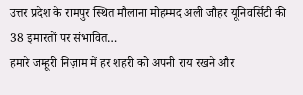उत्तर प्रदेश के रामपुर स्थित मौलाना मोहम्मद अली जौहर यूनिवर्सिटी की 38 इमारतों पर संभावित…
हमारे जम्हूरी निज़ाम में हर शहरी को अपनी राय रखने और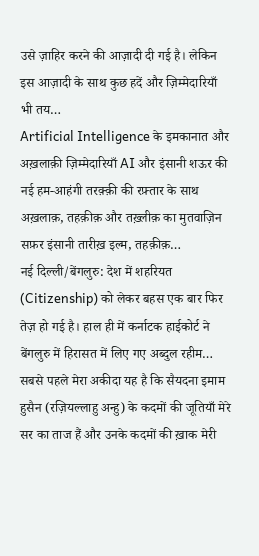उसे ज़ाहिर करने की आज़ादी दी गई है। लेकिन इस आज़ादी के साथ कुछ हदें और ज़िम्मेदारियाँ भी तय…
Artificial Intelligence के इमकानात और अख़लाक़ी ज़िम्मेदारियाँ AI और इंसानी शऊर की नई हम-आहंगी तरक़्क़ी की रफ़्तार के साथ अख़लाक़, तहक़ीक़ और तख़्लीक़ का मुतवाज़िन सफ़र इंसानी तारीख़ इल्म, तहक़ीक़…
नई दिल्ली/बेंगलुरु: देश में शहरियत (Citizenship) को लेकर बहस एक बार फिर तेज़ हो गई है। हाल ही में कर्नाटक हाईकोर्ट ने बेंगलुरु में हिरासत में लिए गए अब्दुल रहीम…
सबसे पहले मेरा अकीदा यह है कि सैयदना इमाम हुसैन (रज़ियल्लाहु अन्हु) के कदमों की जूतियाँ मेरे सर का ताज हैं और उनके कदमों की ख़ाक मेरी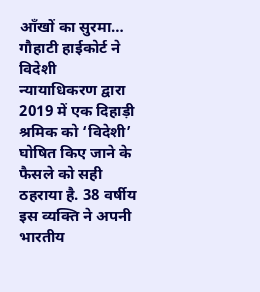आँखों का सुरमा…
गौहाटी हाईकोर्ट ने विदेशी न्यायाधिकरण द्वारा 2019 में एक दिहाड़ी श्रमिक को ‘विदेशी’ घोषित किए जाने के फैसले को सही ठहराया है. 38 वर्षीय इस व्यक्ति ने अपनी भारतीय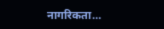नागरिकता…